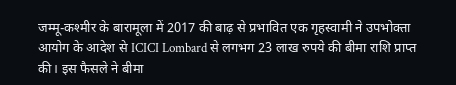जम्मू-कश्मीर के बारामूला में 2017 की बाढ़ से प्रभावित एक गृहस्वामी ने उपभोक्ता आयोग के आदेश से ICICI Lombard से लगभग 23 लाख रुपये की बीमा राशि प्राप्त की। इस फैसले ने बीमा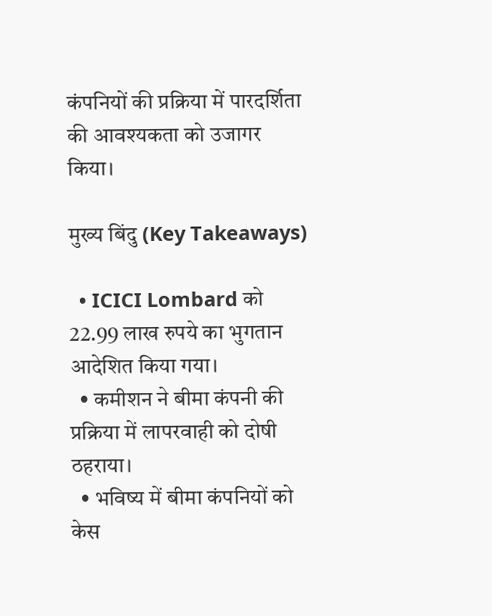कंपनियों की प्रक्रिया में पारदर्शिता की आवश्यकता को उजागर किया।

मुख्य बिंदु (Key Takeaways)

  • ICICI Lombard को 22.99 लाख रुपये का भुगतान आदेशित किया गया।
  • कमीशन ने बीमा कंपनी की प्रक्रिया में लापरवाही को दोषी ठहराया।
  • भविष्य में बीमा कंपनियों को केस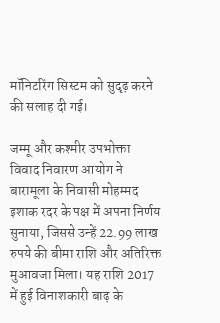मॉनिटरिंग सिस्टम को सुदृढ़ करने की सलाह दी गई।

जम्मू और कश्मीर उपभोक्ता विवाद निवारण आयोग ने बारामूला के निवासी मोहम्मद इशाक रदर के पक्ष में अपना निर्णय सुनाया, जिससे उन्हें 22.99 लाख रुपये की बीमा राशि और अतिरिक्त मुआवजा मिला। यह राशि 2017 में हुई विनाशकारी बाढ़ के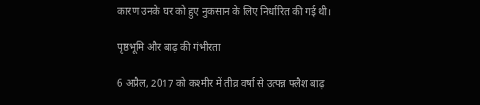कारण उनके घर को हुए नुकसान के लिए निर्धारित की गई थी।

पृष्ठभूमि और बाढ़ की गंभीरता

6 अप्रैल, 2017 को कश्मीर में तीव्र वर्षा से उत्पन्न फ्लैश बाढ़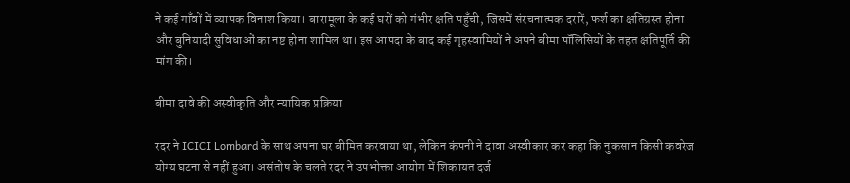ने कई गाँवों में व्यापक विनाश किया। बारामूला के कई घरों को गंभीर क्षति पहुँची, जिसमें संरचनात्मक दरारें, फर्श का क्षतिग्रस्त होना और बुनियादी सुविधाओं का नष्ट होना शामिल था। इस आपदा के बाद कई गृहस्वामियों ने अपने बीमा पॉलिसियों के तहत क्षतिपूर्ति की मांग की।

बीमा दावे की अस्वीकृति और न्यायिक प्रक्रिया

रदर ने ICICI Lombard के साथ अपना घर बीमित करवाया था, लेकिन कंपनी ने दावा अस्वीकार कर कहा कि नुकसान किसी कवरेज योग्य घटना से नहीं हुआ। असंतोष के चलते रदर ने उपभोक्ता आयोग में शिकायत दर्ज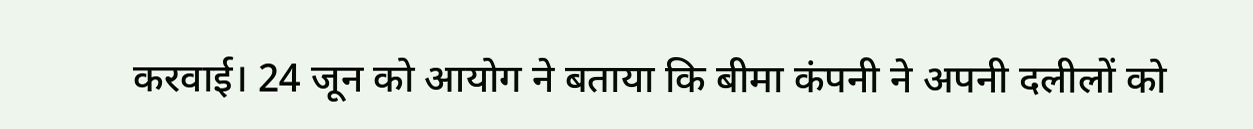करवाई। 24 जून को आयोग ने बताया कि बीमा कंपनी ने अपनी दलीलों को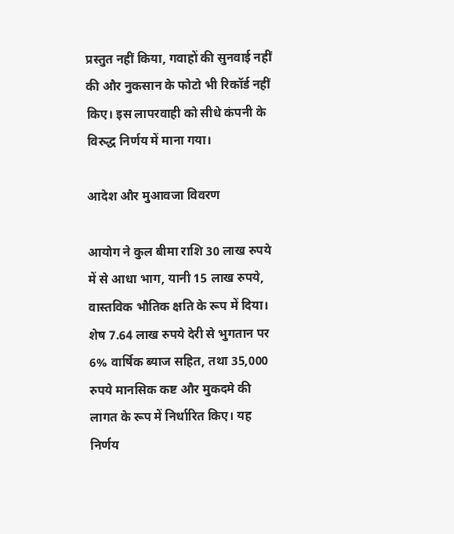प्रस्तुत नहीं किया, गवाहों की सुनवाई नहीं की और नुकसान के फोटो भी रिकॉर्ड नहीं किए। इस लापरवाही को सीधे कंपनी के विरुद्ध निर्णय में माना गया।

आदेश और मुआवजा विवरण

आयोग ने कुल बीमा राशि 30 लाख रुपये में से आधा भाग, यानी 15 लाख रुपये, वास्तविक भौतिक क्षति के रूप में दिया। शेष 7.64 लाख रुपये देरी से भुगतान पर 6% वार्षिक ब्याज सहित, तथा 35,000 रुपये मानसिक कष्ट और मुकदमे की लागत के रूप में निर्धारित किए। यह निर्णय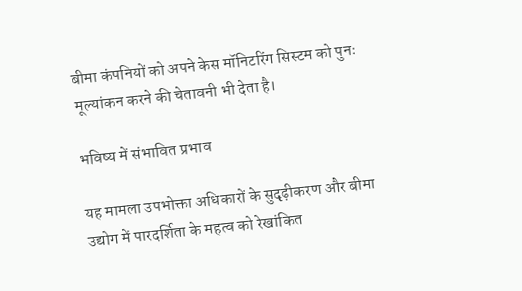बीमा कंपनियों को अपने केस मॉनिटरिंग सिस्टम को पुनः मूल्यांकन करने की चेतावनी भी देता है।

भविष्य में संभावित प्रभाव

यह मामला उपभोक्ता अधिकारों के सुदृढ़ीकरण और बीमा उद्योग में पारदर्शिता के महत्व को रेखांकित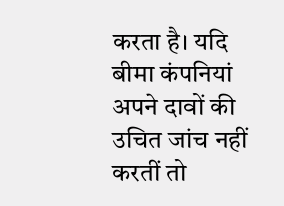करता है। यदि बीमा कंपनियां अपने दावों की उचित जांच नहीं करतीं तो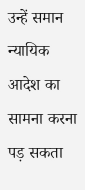उन्हें समान न्यायिक आदेश का सामना करना पड़ सकता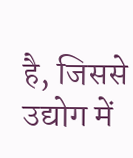है, जिससे उद्योग में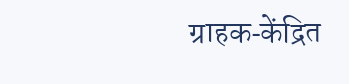ग्राहक‑केंद्रित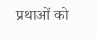प्रथाओं को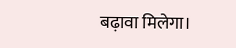बढ़ावा मिलेगा।